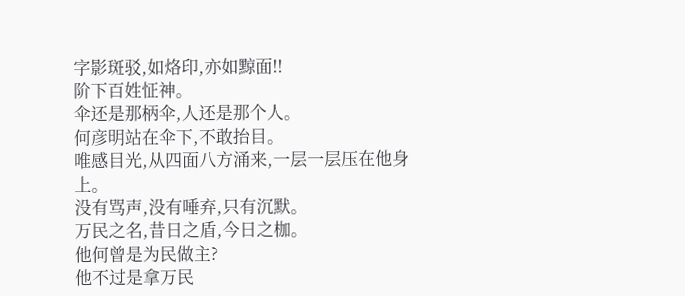字影斑驳,如烙印,亦如黥面!!
阶下百姓怔神。
伞还是那柄伞,人还是那个人。
何彦明站在伞下,不敢抬目。
唯感目光,从四面八方涌来,一层一层压在他身上。
没有骂声,没有唾弃,只有沉默。
万民之名,昔日之盾,今日之枷。
他何曾是为民做主?
他不过是拿万民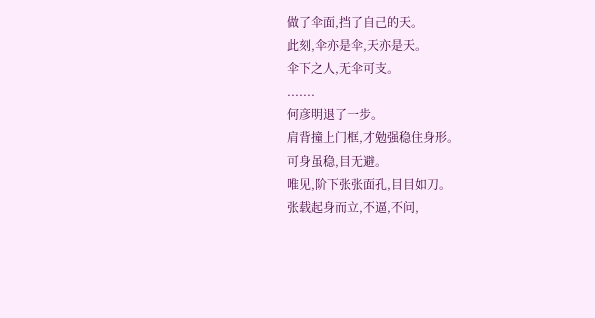做了伞面,挡了自己的天。
此刻,伞亦是伞,天亦是天。
伞下之人,无伞可支。
.......
何彦明退了一步。
肩背撞上门框,才勉强稳住身形。
可身虽稳,目无避。
唯见,阶下张张面孔,目目如刀。
张载起身而立,不逼,不问,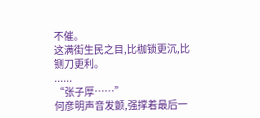不催。
这满街生民之目,比枷锁更沉,比铡刀更利。
......
“张子厚……”
何彦明声音发颤,强撑着最后一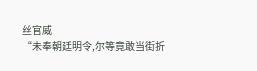丝官威
“未奉朝廷明令,尔等竟敢当街折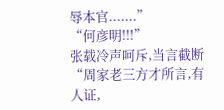辱本官.......”
“何彦明!!!”
张载冷声呵斥,当言截断
“周家老三方才所言,有人证,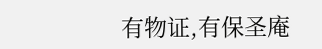有物证,有保圣庵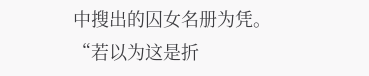中搜出的囚女名册为凭。
“若以为这是折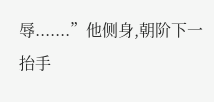辱.......”他侧身,朝阶下一抬手